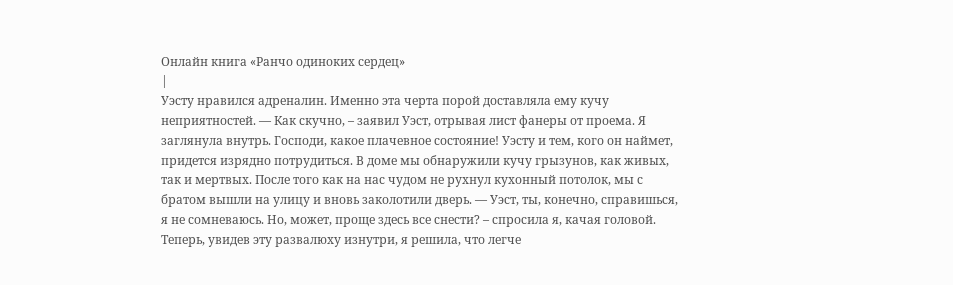Онлайн книга «Ранчо одиноких сердец»
|
Уэсту нравился адреналин. Именно эта черта порой доставляла ему кучу неприятностей. — Как скучно, – заявил Уэст, отрывая лист фанеры от проема. Я заглянула внутрь. Господи, какое плачевное состояние! Уэсту и тем, кого он наймет, придется изрядно потрудиться. В доме мы обнаружили кучу грызунов, как живых, так и мертвых. После того как на нас чудом не рухнул кухонный потолок, мы с братом вышли на улицу и вновь заколотили дверь. — Уэст, ты, конечно, справишься, я не сомневаюсь. Но, может, проще здесь все снести? – спросила я, качая головой. Теперь, увидев эту развалюху изнутри, я решила, что легче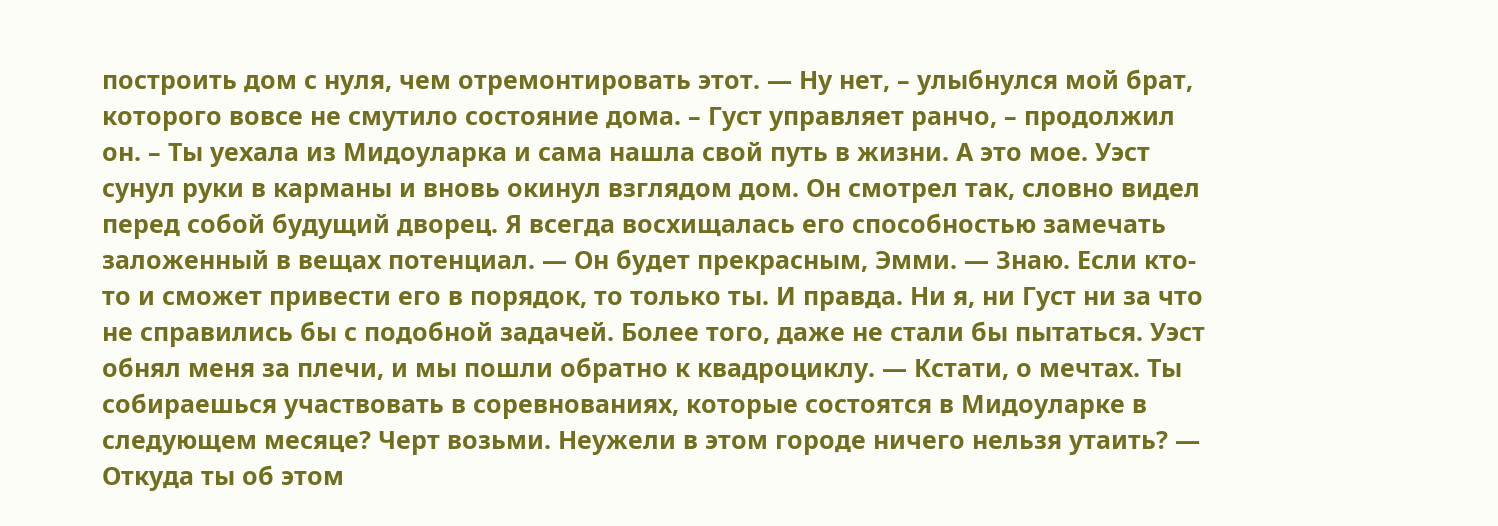построить дом с нуля, чем отремонтировать этот. — Ну нет, – улыбнулся мой брат, которого вовсе не смутило состояние дома. – Густ управляет ранчо, – продолжил он. – Ты уехала из Мидоуларка и сама нашла свой путь в жизни. А это мое. Уэст сунул руки в карманы и вновь окинул взглядом дом. Он смотрел так, словно видел перед собой будущий дворец. Я всегда восхищалась его способностью замечать заложенный в вещах потенциал. — Он будет прекрасным, Эмми. — Знаю. Если кто-то и сможет привести его в порядок, то только ты. И правда. Ни я, ни Густ ни за что не справились бы с подобной задачей. Более того, даже не стали бы пытаться. Уэст обнял меня за плечи, и мы пошли обратно к квадроциклу. — Кстати, о мечтах. Ты собираешься участвовать в соревнованиях, которые состоятся в Мидоуларке в следующем месяце? Черт возьми. Неужели в этом городе ничего нельзя утаить? — Откуда ты об этом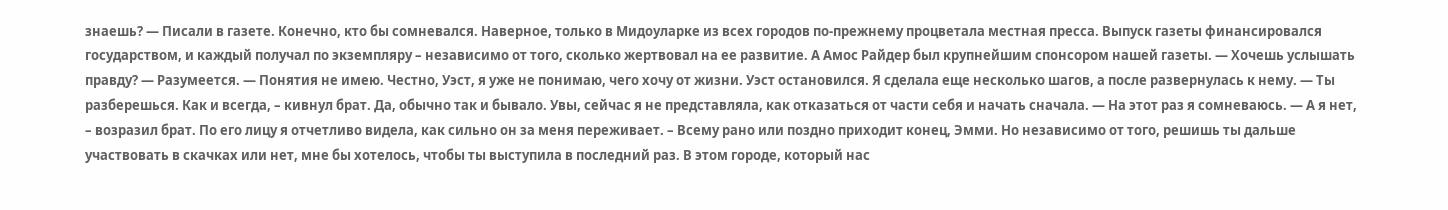знаешь? — Писали в газете. Конечно, кто бы сомневался. Наверное, только в Мидоуларке из всех городов по-прежнему процветала местная пресса. Выпуск газеты финансировался государством, и каждый получал по экземпляру – независимо от того, сколько жертвовал на ее развитие. А Амос Райдер был крупнейшим спонсором нашей газеты. — Хочешь услышать правду? — Разумеется. — Понятия не имею. Честно, Уэст, я уже не понимаю, чего хочу от жизни. Уэст остановился. Я сделала еще несколько шагов, а после развернулась к нему. — Ты разберешься. Как и всегда, – кивнул брат. Да, обычно так и бывало. Увы, сейчас я не представляла, как отказаться от части себя и начать сначала. — На этот раз я сомневаюсь. — А я нет, – возразил брат. По его лицу я отчетливо видела, как сильно он за меня переживает. – Всему рано или поздно приходит конец, Эмми. Но независимо от того, решишь ты дальше участвовать в скачках или нет, мне бы хотелось, чтобы ты выступила в последний раз. В этом городе, который нас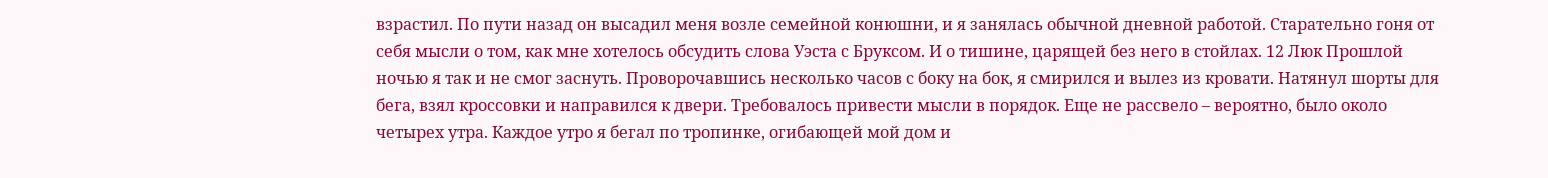взрастил. По пути назад он высадил меня возле семейной конюшни, и я занялась обычной дневной работой. Старательно гоня от себя мысли о том, как мне хотелось обсудить слова Уэста с Бруксом. И о тишине, царящей без него в стойлах. 12 Люк Прошлой ночью я так и не смог заснуть. Проворочавшись несколько часов с боку на бок, я смирился и вылез из кровати. Натянул шорты для бега, взял кроссовки и направился к двери. Требовалось привести мысли в порядок. Еще не рассвело – вероятно, было около четырех утра. Каждое утро я бегал по тропинке, огибающей мой дом и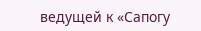ведущей к «Сапогу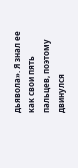дьявола». Я знал ее как свои пять пальцев, поэтому двинулся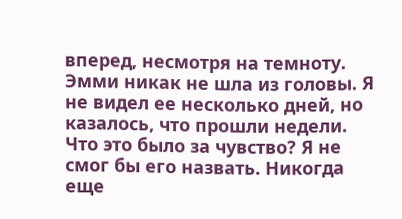вперед, несмотря на темноту. Эмми никак не шла из головы. Я не видел ее несколько дней, но казалось, что прошли недели. Что это было за чувство? Я не смог бы его назвать. Никогда еще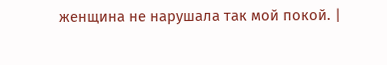женщина не нарушала так мой покой. |